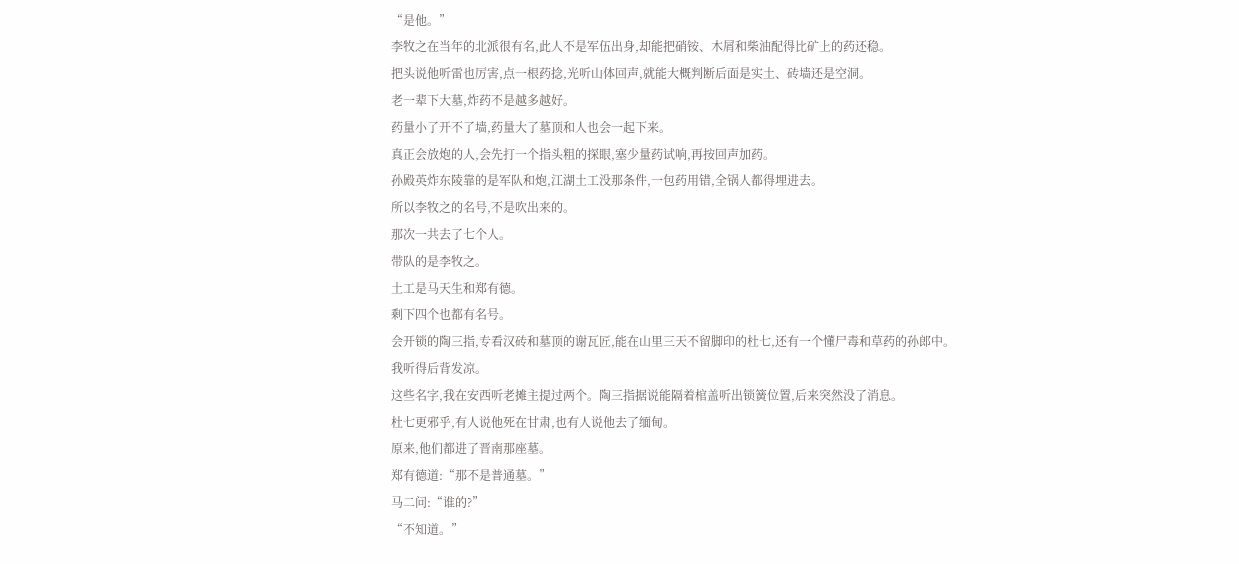“是他。”
李牧之在当年的北派很有名,此人不是军伍出身,却能把硝铵、木屑和柴油配得比矿上的药还稳。
把头说他听雷也厉害,点一根药捻,光听山体回声,就能大概判断后面是实土、砖墙还是空洞。
老一辈下大墓,炸药不是越多越好。
药量小了开不了墙,药量大了墓顶和人也会一起下来。
真正会放炮的人,会先打一个指头粗的探眼,塞少量药试响,再按回声加药。
孙殿英炸东陵靠的是军队和炮,江湖土工没那条件,一包药用错,全锅人都得埋进去。
所以李牧之的名号,不是吹出来的。
那次一共去了七个人。
带队的是李牧之。
土工是马天生和郑有德。
剩下四个也都有名号。
会开锁的陶三指,专看汉砖和墓顶的谢瓦匠,能在山里三天不留脚印的杜七,还有一个懂尸毒和草药的孙郎中。
我听得后背发凉。
这些名字,我在安西听老摊主提过两个。陶三指据说能隔着棺盖听出锁簧位置,后来突然没了消息。
杜七更邪乎,有人说他死在甘肃,也有人说他去了缅甸。
原来,他们都进了晋南那座墓。
郑有德道:“那不是普通墓。”
马二问:“谁的?”
“不知道。”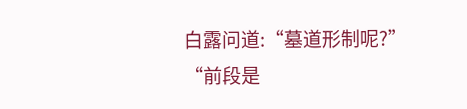白露问道:“墓道形制呢?”
“前段是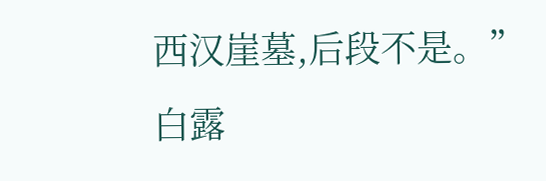西汉崖墓,后段不是。”
白露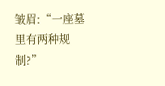皱眉:“一座墓里有两种规制?”